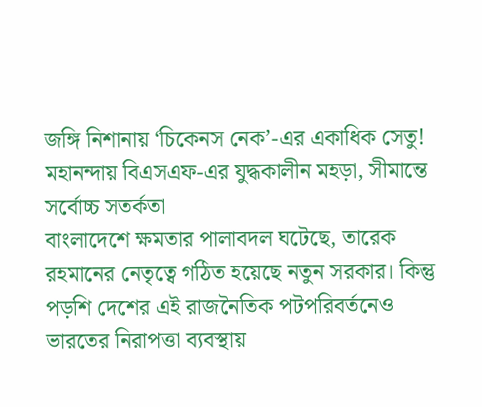জঙ্গি নিশানায় ‘চিকেনস নেক’-এর একাধিক সেতু! মহানন্দায় বিএসএফ-এর যুদ্ধকালীন মহড়া, সীমান্তে সর্বোচ্চ সতর্কতা
বাংলাদেশে ক্ষমতার পালাবদল ঘটেছে, তারেক রহমানের নেতৃত্বে গঠিত হয়েছে নতুন সরকার। কিন্তু পড়শি দেশের এই রাজনৈতিক পটপরিবর্তনেও ভারতের নিরাপত্তা ব্যবস্থায়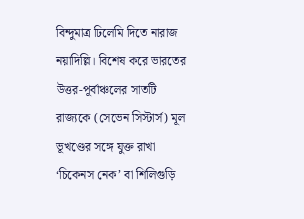বিন্দুমাত্র ঢিলেমি দিতে নারাজ নয়াদিল্লি। বিশেষ করে ভারতের উত্তর-পূর্বাঞ্চলের সাতটি রাজ্যকে (সেভেন সিস্টার্স) মূল ভূখণ্ডের সঙ্গে যুক্ত রাখা ‘চিকেনস নেক’ বা শিলিগুড়ি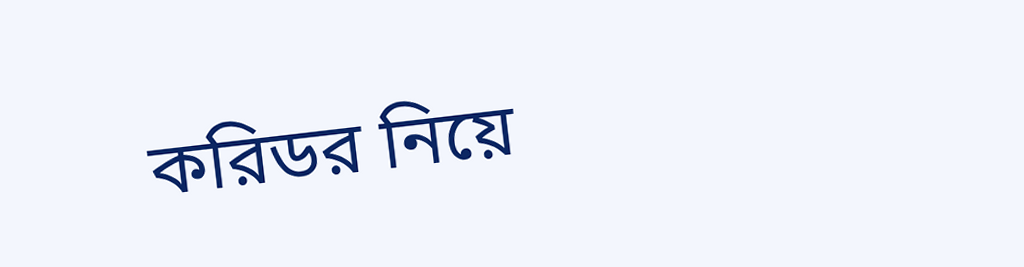করিডর নিয়ে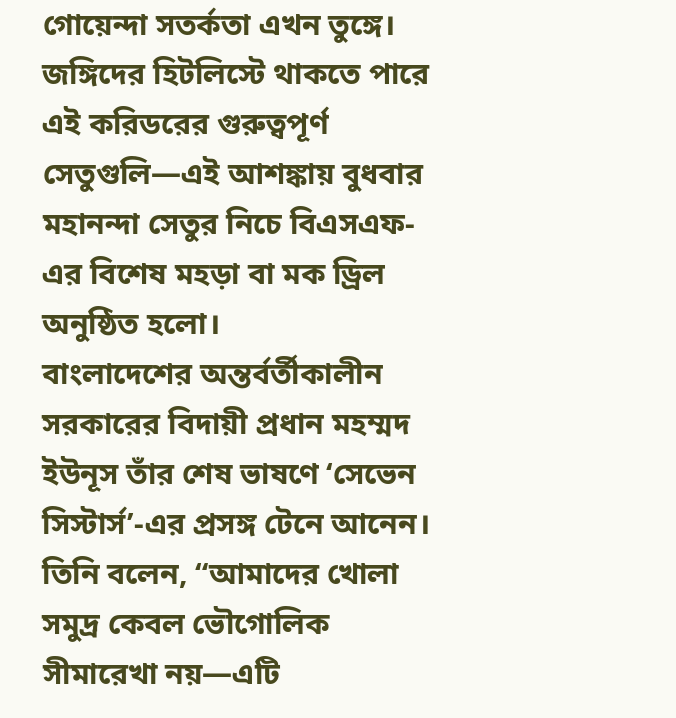গোয়েন্দা সতর্কতা এখন তুঙ্গে। জঙ্গিদের হিটলিস্টে থাকতে পারে এই করিডরের গুরুত্বপূর্ণ সেতুগুলি—এই আশঙ্কায় বুধবার মহানন্দা সেতুর নিচে বিএসএফ-এর বিশেষ মহড়া বা মক ড্রিল অনুষ্ঠিত হলো।
বাংলাদেশের অন্তর্বর্তীকালীন সরকারের বিদায়ী প্রধান মহম্মদ ইউনূস তাঁর শেষ ভাষণে ‘সেভেন সিস্টার্স’-এর প্রসঙ্গ টেনে আনেন। তিনি বলেন, “আমাদের খোলা সমুদ্র কেবল ভৌগোলিক সীমারেখা নয়—এটি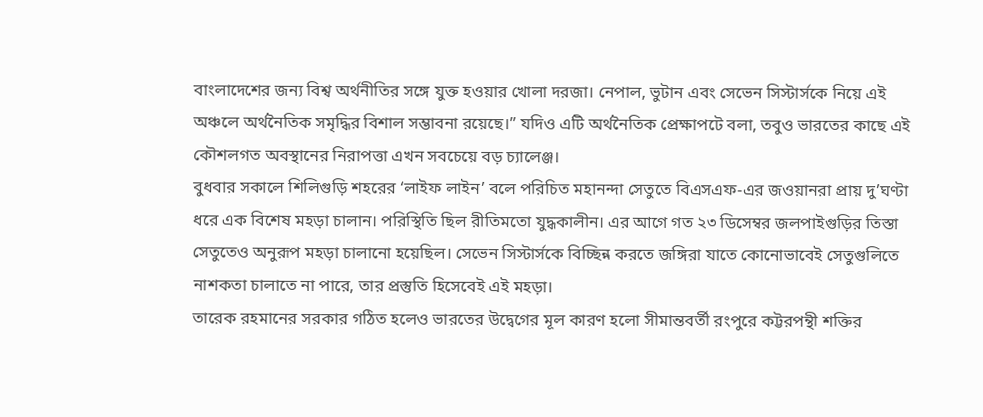বাংলাদেশের জন্য বিশ্ব অর্থনীতির সঙ্গে যুক্ত হওয়ার খোলা দরজা। নেপাল, ভুটান এবং সেভেন সিস্টার্সকে নিয়ে এই অঞ্চলে অর্থনৈতিক সমৃদ্ধির বিশাল সম্ভাবনা রয়েছে।” যদিও এটি অর্থনৈতিক প্রেক্ষাপটে বলা, তবুও ভারতের কাছে এই কৌশলগত অবস্থানের নিরাপত্তা এখন সবচেয়ে বড় চ্যালেঞ্জ।
বুধবার সকালে শিলিগুড়ি শহরের ‘লাইফ লাইন’ বলে পরিচিত মহানন্দা সেতুতে বিএসএফ-এর জওয়ানরা প্রায় দু’ঘণ্টা ধরে এক বিশেষ মহড়া চালান। পরিস্থিতি ছিল রীতিমতো যুদ্ধকালীন। এর আগে গত ২৩ ডিসেম্বর জলপাইগুড়ির তিস্তা সেতুতেও অনুরূপ মহড়া চালানো হয়েছিল। সেভেন সিস্টার্সকে বিচ্ছিন্ন করতে জঙ্গিরা যাতে কোনোভাবেই সেতুগুলিতে নাশকতা চালাতে না পারে, তার প্রস্তুতি হিসেবেই এই মহড়া।
তারেক রহমানের সরকার গঠিত হলেও ভারতের উদ্বেগের মূল কারণ হলো সীমান্তবর্তী রংপুরে কট্টরপন্থী শক্তির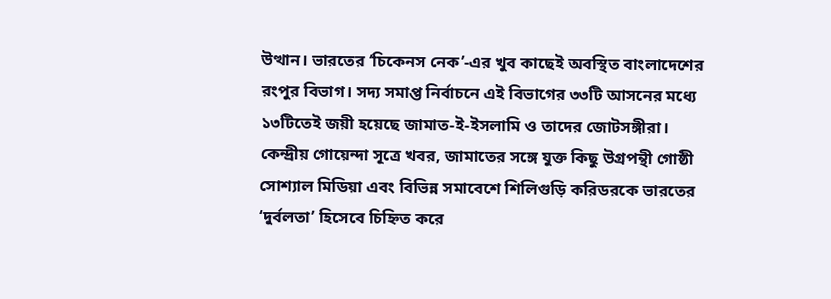উত্থান। ভারতের ‘চিকেনস নেক’-এর খুব কাছেই অবস্থিত বাংলাদেশের রংপুর বিভাগ। সদ্য সমাপ্ত নির্বাচনে এই বিভাগের ৩৩টি আসনের মধ্যে ১৩টিতেই জয়ী হয়েছে জামাত-ই-ইসলামি ও তাদের জোটসঙ্গীরা।
কেন্দ্রীয় গোয়েন্দা সূত্রে খবর, জামাতের সঙ্গে যুক্ত কিছু উগ্রপন্থী গোষ্ঠী সোশ্যাল মিডিয়া এবং বিভিন্ন সমাবেশে শিলিগুড়ি করিডরকে ভারতের ‘দুর্বলতা’ হিসেবে চিহ্নিত করে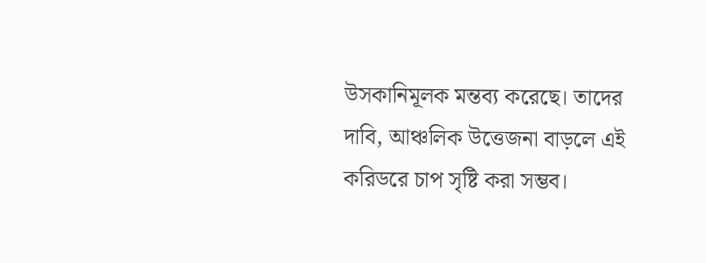উসকানিমূলক মন্তব্য করেছে। তাদের দাবি, আঞ্চলিক উত্তেজনা বাড়লে এই করিডরে চাপ সৃষ্টি করা সম্ভব।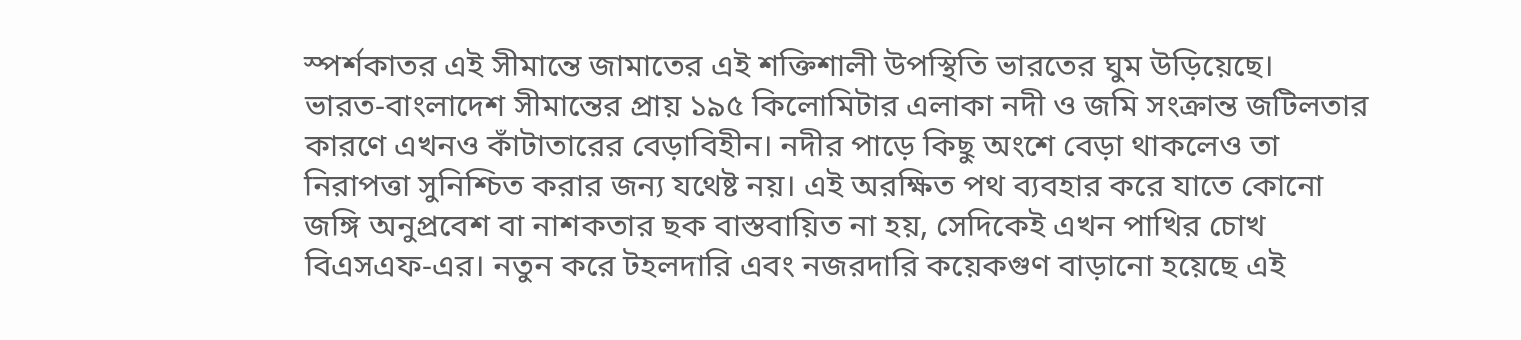স্পর্শকাতর এই সীমান্তে জামাতের এই শক্তিশালী উপস্থিতি ভারতের ঘুম উড়িয়েছে।
ভারত-বাংলাদেশ সীমান্তের প্রায় ১৯৫ কিলোমিটার এলাকা নদী ও জমি সংক্রান্ত জটিলতার কারণে এখনও কাঁটাতারের বেড়াবিহীন। নদীর পাড়ে কিছু অংশে বেড়া থাকলেও তা নিরাপত্তা সুনিশ্চিত করার জন্য যথেষ্ট নয়। এই অরক্ষিত পথ ব্যবহার করে যাতে কোনো জঙ্গি অনুপ্রবেশ বা নাশকতার ছক বাস্তবায়িত না হয়, সেদিকেই এখন পাখির চোখ বিএসএফ-এর। নতুন করে টহলদারি এবং নজরদারি কয়েকগুণ বাড়ানো হয়েছে এই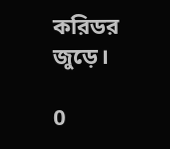করিডর জুড়ে।

0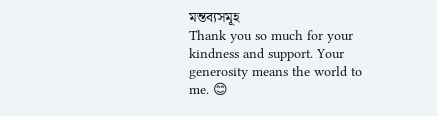মন্তব্যসমূহ
Thank you so much for your kindness and support. Your generosity means the world to me. 😊